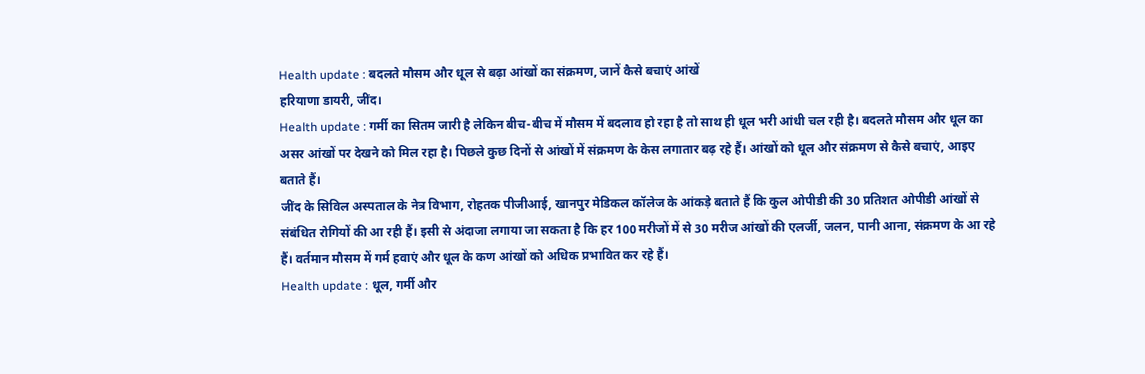Health update : बदलते मौसम और धूल से बढ़ा आंखों का संक्रमण, जानें कैसे बचाएं आंखें
हरियाणा डायरी, जींद।
Health update : गर्मी का सितम जारी है लेकिन बीच-बीच में मौसम में बदलाव हो रहा है तो साथ ही धूल भरी आंधी चल रही है। बदलते मौसम और धूल का असर आंखों पर देखने को मिल रहा है। पिछले कुछ दिनों से आंखों में संक्रमण के केस लगातार बढ़ रहे हैं। आंखों को धूल और संक्रमण से कैसे बचाएं, आइए बताते हैं।
जींद के सिविल अस्पताल के नेत्र विभाग, रोहतक पीजीआई, खानपुर मेडिकल कॉलेज के आंकड़े बताते हैं कि कुल ओपीडी की 30 प्रतिशत ओपीडी आंखों से संबंधित रोगियों की आ रही हैं। इसी से अंदाजा लगाया जा सकता है कि हर 100 मरीजों में से 30 मरीज आंखों की एलर्जी, जलन, पानी आना, संक्रमण के आ रहे हैं। वर्तमान मौसम में गर्म हवाएं और धूल के कण आंखों को अधिक प्रभावित कर रहे हैं।
Health update : धूल, गर्मी और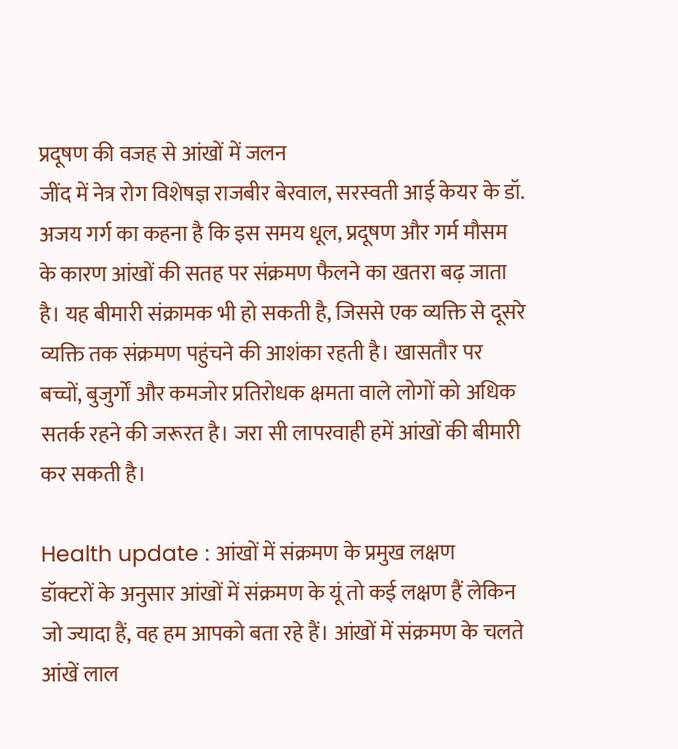प्रदूषण की वजह से आंखों में जलन
जींद में नेत्र रोग विशेषज्ञ राजबीर बेरवाल, सरस्वती आई केयर के डॉ. अजय गर्ग का कहना है कि इस समय धूल, प्रदूषण और गर्म मौसम के कारण आंखों की सतह पर संक्रमण फैलने का खतरा बढ़ जाता है। यह बीमारी संक्रामक भी हो सकती है, जिससे एक व्यक्ति से दूसरे व्यक्ति तक संक्रमण पहुंचने की आशंका रहती है। खासतौर पर बच्चों, बुजुर्गों और कमजोर प्रतिरोधक क्षमता वाले लोगों को अधिक सतर्क रहने की जरूरत है। जरा सी लापरवाही हमें आंखों की बीमारी कर सकती है।

Health update : आंखों में संक्रमण के प्रमुख लक्षण
डॉक्टरों के अनुसार आंखों में संक्रमण के यूं तो कई लक्षण हैं लेकिन जो ज्यादा हैं, वह हम आपको बता रहे हैं। आंखों में संक्रमण के चलते आंखें लाल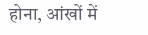होना, आंखों में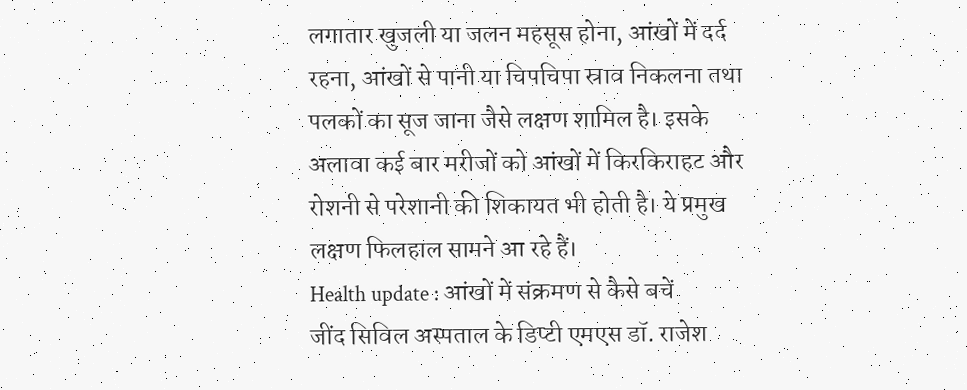लगातार खुजली या जलन महसूस होना, आंखों में दर्द रहना, आंखों से पानी या चिपचिपा स्राव निकलना तथा पलकों का सूज जाना जैसे लक्षण शामिल है। इसके अलावा कई बार मरीजों को आंखों में किरकिराहट और रोशनी से परेशानी की शिकायत भी होती है। ये प्रमुख लक्षण फिलहाल सामने आ रहे हैं।
Health update : आंखों में संक्रमण से कैसे बचें
जींद सिविल अस्पताल के डिप्टी एमएस डॉ. राजेश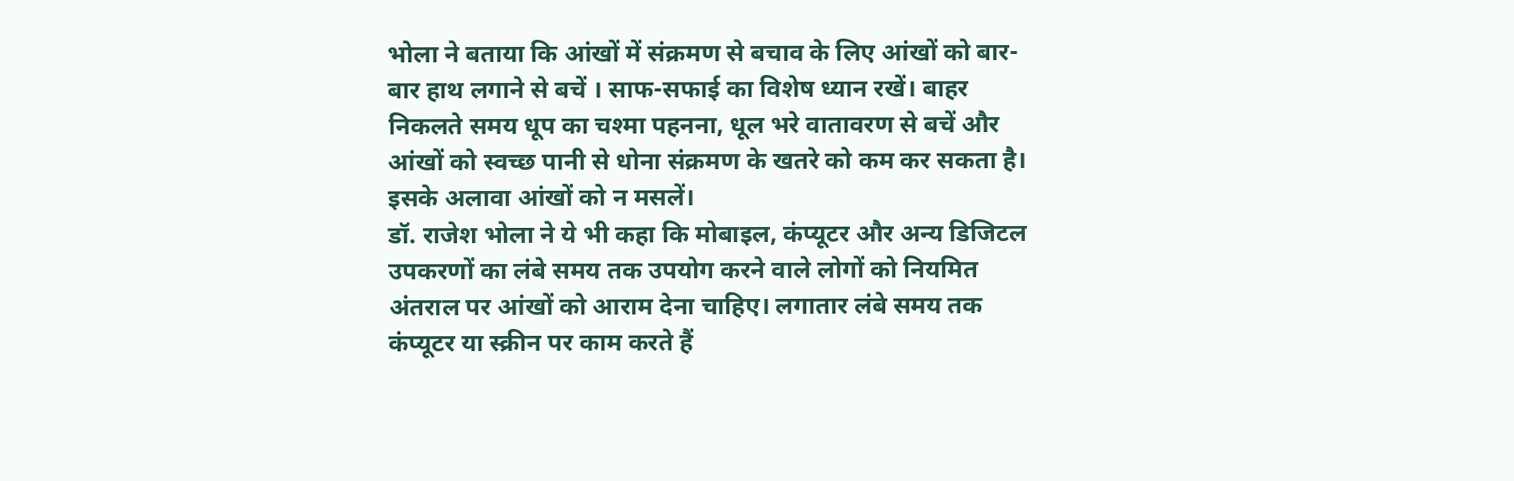भोला ने बताया कि आंखों में संक्रमण से बचाव के लिए आंखों को बार-बार हाथ लगाने से बचें । साफ-सफाई का विशेष ध्यान रखें। बाहर निकलते समय धूप का चश्मा पहनना, धूल भरे वातावरण से बचें और आंखों को स्वच्छ पानी से धोना संक्रमण के खतरे को कम कर सकता है। इसके अलावा आंखों को न मसलें।
डॉ. राजेश भोला ने ये भी कहा कि मोबाइल, कंप्यूटर और अन्य डिजिटल उपकरणों का लंबे समय तक उपयोग करने वाले लोगों को नियमित अंतराल पर आंखों को आराम देना चाहिए। लगातार लंबे समय तक कंप्यूटर या स्क्रीन पर काम करते हैं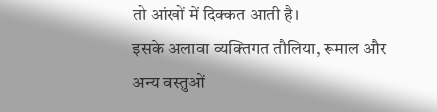तो आंखों में दिक्कत आती है।
इसके अलावा व्यक्तिगत तौलिया, रूमाल और अन्य वस्तुओं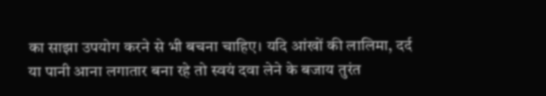का साझा उपयोग करने से भी बचना चाहिए। यदि आंखों की लालिमा, दर्द या पानी आना लगातार बना रहे तो स्वयं दवा लेने के बजाय तुरंत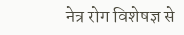नेत्र रोग विशेषज्ञ से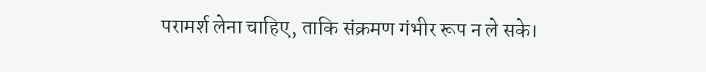परामर्श लेना चाहिए, ताकि संक्रमण गंभीर रूप न ले सके।